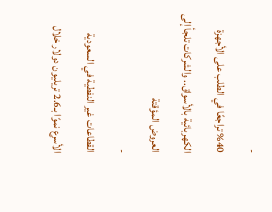-
%40 تراجعًا في الطلب على الأجهزة الكهربائية بالأسواق.. والشركات تلجأ إلى العروض المؤقتة
-
القطاعات غير النفطية في السعودية الأسرع نموًا بـ2.6 تريليون دولار خلال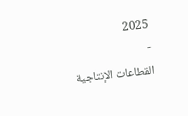2025
-
القطاعات الإنتاجية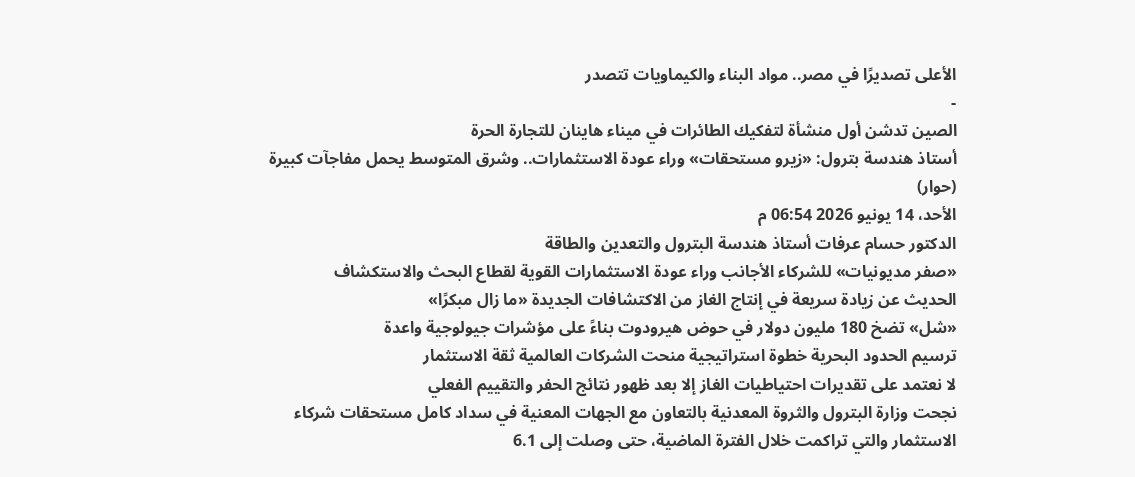الأعلى تصديرًا في مصر.. مواد البناء والكيماويات تتصدر
-
الصين تدشن أول منشأة لتفكيك الطائرات في ميناء هاينان للتجارة الحرة
أستاذ هندسة بترول: «زيرو مستحقات» وراء عودة الاستثمارات.. وشرق المتوسط يحمل مفاجآت كبيرة (حوار)
الأحد، 14 يونيو 2026 06:54 م
الدكتور حسام عرفات أستاذ هندسة البترول والتعدين والطاقة
«صفر مديونيات» للشركاء الأجانب وراء عودة الاستثمارات القوية لقطاع البحث والاستكشاف
الحديث عن زيادة سريعة في إنتاج الغاز من الاكتشافات الجديدة «ما زال مبكرًا»
«شل» تضخ 180 مليون دولار في حوض هيرودوت بناءً على مؤشرات جيولوجية واعدة
ترسيم الحدود البحرية خطوة استراتيجية منحت الشركات العالمية ثقة الاستثمار
لا نعتمد على تقديرات احتياطيات الغاز إلا بعد ظهور نتائج الحفر والتقييم الفعلي
نجحت وزارة البترول والثروة المعدنية بالتعاون مع الجهات المعنية في سداد كامل مستحقات شركاء الاستثمار والتي تراكمت خلال الفترة الماضية، حتى وصلت إلى 6.1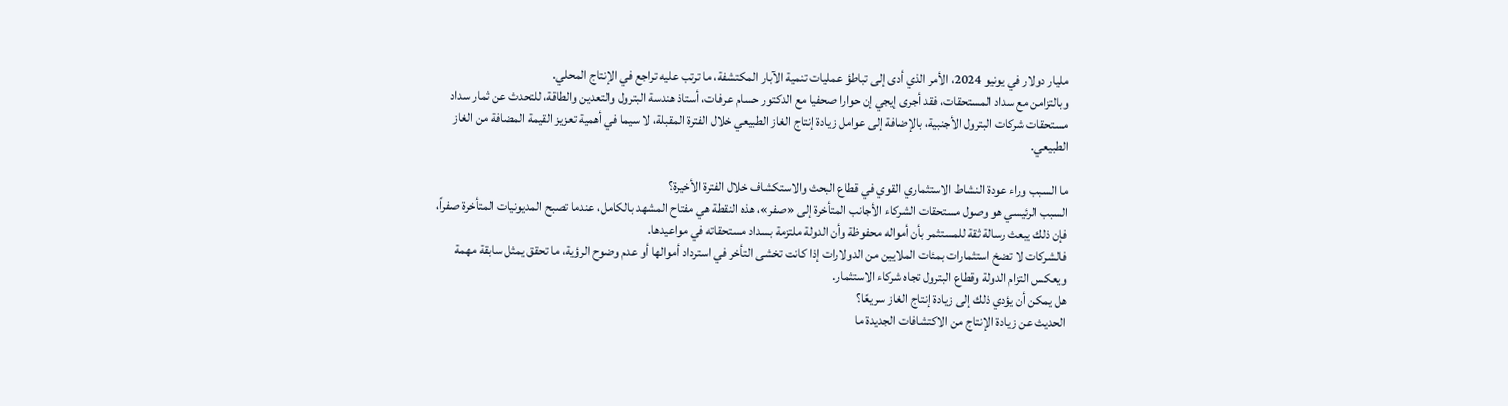مليار دولار في يونيو 2024، الأمر الذي أدى إلى تباطؤ عمليات تنمية الآبار المكتشفة، ما ترتب عليه تراجع في الإنتاج المحلي.
وبالتزامن مع سداد المستحقات، فقد أجرى إيجي إن حوارا صحفيا مع الدكتور حسام عرفات، أستاذ هندسة البترول والتعدين والطاقة، للتحدث عن ثمار سداد مستحقات شركات البترول الأجنبية، بالإضافة إلى عوامل زيادة إنتاج الغاز الطبيعي خلال الفترة المقبلة، لا سيما في أهمية تعزيز القيمة المضافة من الغاز الطبيعي.

ما السبب وراء عودة النشاط الاستثماري القوي في قطاع البحث والاستكشاف خلال الفترة الأخيرة؟
السبب الرئيسي هو وصول مستحقات الشركاء الأجانب المتأخرة إلى «صفر»، هذه النقطة هي مفتاح المشهد بالكامل، عندما تصبح المديونيات المتأخرة صفراً، فإن ذلك يبعث رسالة ثقة للمستثمر بأن أمواله محفوظة وأن الدولة ملتزمة بسداد مستحقاته في مواعيدها.
فالشركات لا تضخ استثمارات بمئات الملايين من الدولارات إذا كانت تخشى التأخر في استرداد أموالها أو عدم وضوح الرؤية، ما تحقق يمثل سابقة مهمة ويعكس التزام الدولة وقطاع البترول تجاه شركاء الاستثمار.
هل يمكن أن يؤدي ذلك إلى زيادة إنتاج الغاز سريعًا؟
الحديث عن زيادة الإنتاج من الاكتشافات الجديدة ما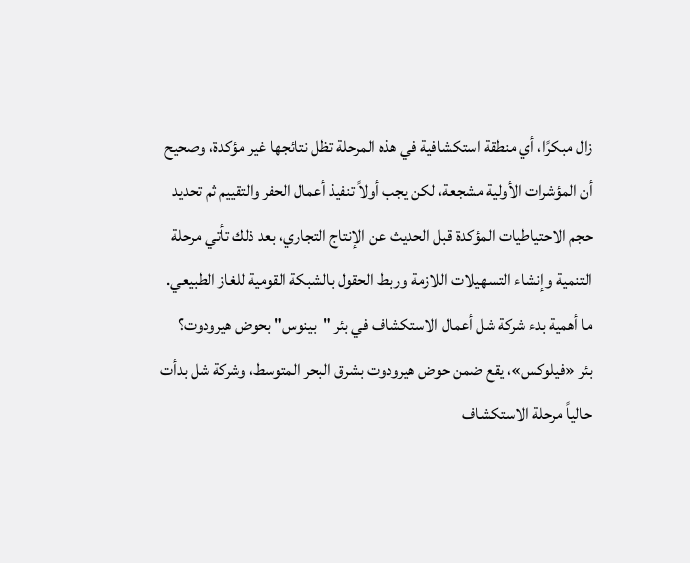زال مبكرًا، أي منطقة استكشافية في هذه المرحلة تظل نتائجها غير مؤكدة، وصحيح أن المؤشرات الأولية مشجعة، لكن يجب أولاً تنفيذ أعمال الحفر والتقييم ثم تحديد حجم الاحتياطيات المؤكدة قبل الحديث عن الإنتاج التجاري، بعد ذلك تأتي مرحلة التنمية وإنشاء التسهيلات اللازمة وربط الحقول بالشبكة القومية للغاز الطبيعي.
ما أهمية بدء شركة شل أعمال الاستكشاف في بئر "بينوس" بحوض هيرودوت؟
بئر «فيلوكس»، يقع ضمن حوض هيرودوت بشرق البحر المتوسط، وشركة شل بدأت حالياً مرحلة الاستكشاف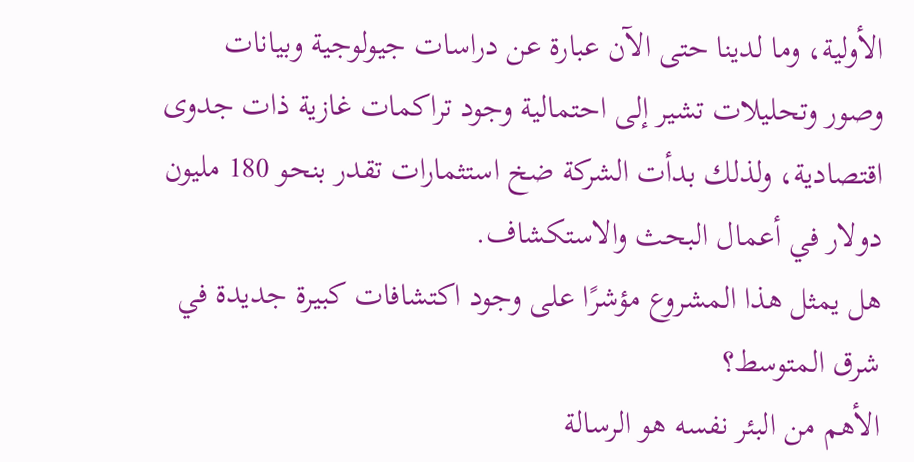الأولية، وما لدينا حتى الآن عبارة عن دراسات جيولوجية وبيانات وصور وتحليلات تشير إلى احتمالية وجود تراكمات غازية ذات جدوى اقتصادية، ولذلك بدأت الشركة ضخ استثمارات تقدر بنحو 180 مليون دولار في أعمال البحث والاستكشاف.
هل يمثل هذا المشروع مؤشرًا على وجود اكتشافات كبيرة جديدة في شرق المتوسط؟
الأهم من البئر نفسه هو الرسالة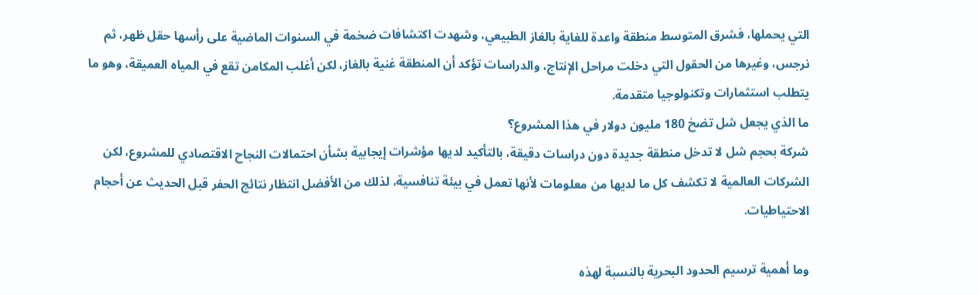التي يحملها، فشرق المتوسط منطقة واعدة للغاية بالغاز الطبيعي، وشهدت اكتشافات ضخمة في السنوات الماضية على رأسها حقل ظهر، ثم نرجس، وغيرها من الحقول التي دخلت مراحل الإنتاج، والدراسات تؤكد أن المنطقة غنية بالغاز، لكن أغلب المكامن تقع في المياه العميقة، وهو ما يتطلب استثمارات وتكنولوجيا متقدمة.
ما الذي يجعل شل تضخ 180 مليون دولار في هذا المشروع؟
شركة بحجم شل لا تدخل منطقة جديدة دون دراسات دقيقة، بالتأكيد لديها مؤشرات إيجابية بشأن احتمالات النجاح الاقتصادي للمشروع، لكن الشركات العالمية لا تكشف كل ما لديها من معلومات لأنها تعمل في بيئة تنافسية، لذلك من الأفضل انتظار نتائج الحفر قبل الحديث عن أحجام الاحتياطيات.

وما أهمية ترسيم الحدود البحرية بالنسبة لهذه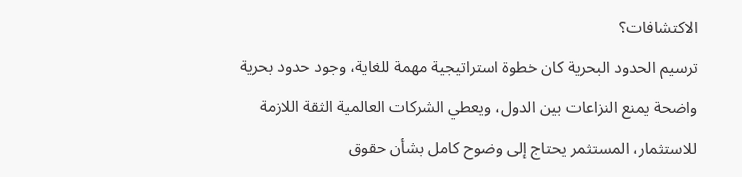الاكتشافات؟
ترسيم الحدود البحرية كان خطوة استراتيجية مهمة للغاية، وجود حدود بحرية واضحة يمنع النزاعات بين الدول، ويعطي الشركات العالمية الثقة اللازمة للاستثمار، المستثمر يحتاج إلى وضوح كامل بشأن حقوق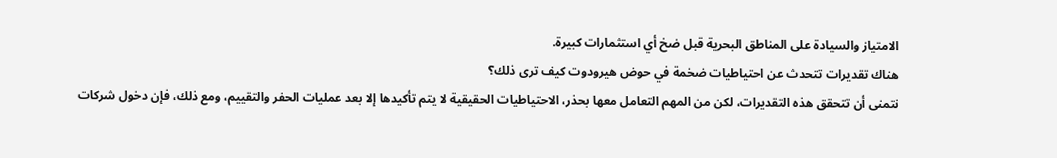الامتياز والسيادة على المناطق البحرية قبل ضخ أي استثمارات كبيرة.
هناك تقديرات تتحدث عن احتياطيات ضخمة في حوض هيرودوت كيف ترى ذلك؟
نتمنى أن تتحقق هذه التقديرات، لكن من المهم التعامل معها بحذر، الاحتياطيات الحقيقية لا يتم تأكيدها إلا بعد عمليات الحفر والتقييم، ومع ذلك، فإن دخول شركات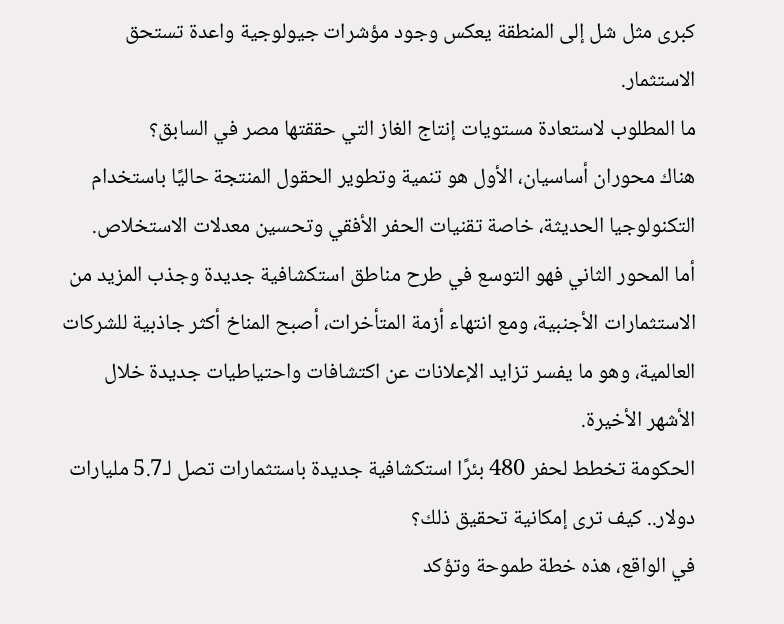كبرى مثل شل إلى المنطقة يعكس وجود مؤشرات جيولوجية واعدة تستحق الاستثمار.
ما المطلوب لاستعادة مستويات إنتاج الغاز التي حققتها مصر في السابق؟
هناك محوران أساسيان، الأول هو تنمية وتطوير الحقول المنتجة حاليًا باستخدام التكنولوجيا الحديثة، خاصة تقنيات الحفر الأفقي وتحسين معدلات الاستخلاص.
أما المحور الثاني فهو التوسع في طرح مناطق استكشافية جديدة وجذب المزيد من الاستثمارات الأجنبية، ومع انتهاء أزمة المتأخرات، أصبح المناخ أكثر جاذبية للشركات العالمية، وهو ما يفسر تزايد الإعلانات عن اكتشافات واحتياطيات جديدة خلال الأشهر الأخيرة.
الحكومة تخطط لحفر 480 بئرًا استكشافية جديدة باستثمارات تصل لـ5.7 مليارات دولار.. كيف ترى إمكانية تحقيق ذلك؟
في الواقع، هذه خطة طموحة وتؤكد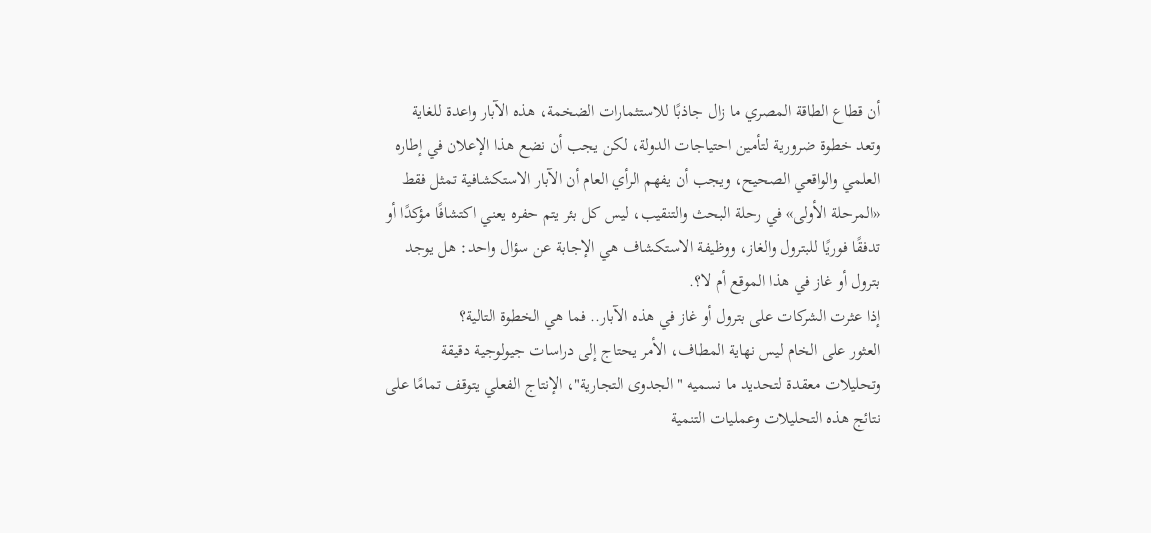أن قطاع الطاقة المصري ما زال جاذبًا للاستثمارات الضخمة، هذه الآبار واعدة للغاية وتعد خطوة ضرورية لتأمين احتياجات الدولة، لكن يجب أن نضع هذا الإعلان في إطاره العلمي والواقعي الصحيح، ويجب أن يفهم الرأي العام أن الآبار الاستكشافية تمثل فقط «المرحلة الأولى» في رحلة البحث والتنقيب، ليس كل بئر يتم حفره يعني اكتشافًا مؤكدًا أو تدفقًا فوريًا للبترول والغاز، ووظيفة الاستكشاف هي الإجابة عن سؤال واحد: هل يوجد بترول أو غاز في هذا الموقع أم لا؟.
إذا عثرت الشركات على بترول أو غاز في هذه الآبار.. فما هي الخطوة التالية؟
العثور على الخام ليس نهاية المطاف، الأمر يحتاج إلى دراسات جيولوجية دقيقة وتحليلات معقدة لتحديد ما نسميه "الجدوى التجارية"، الإنتاج الفعلي يتوقف تمامًا على نتائج هذه التحليلات وعمليات التنمية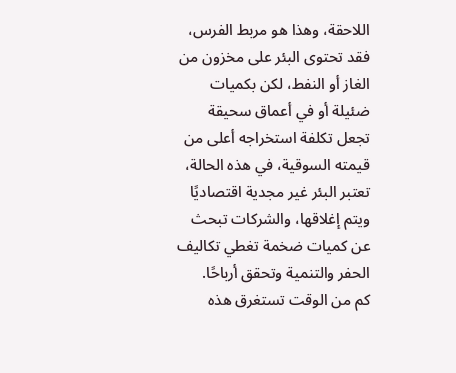اللاحقة، وهذا هو مربط الفرس، فقد تحتوى البئر على مخزون من الغاز أو النفط، لكن بكميات ضئيلة أو في أعماق سحيقة تجعل تكلفة استخراجه أعلى من قيمته السوقية، في هذه الحالة، تعتبر البئر غير مجدية اقتصاديًا ويتم إغلاقها، والشركات تبحث عن كميات ضخمة تغطي تكاليف الحفر والتنمية وتحقق أرباحًا.
كم من الوقت تستغرق هذه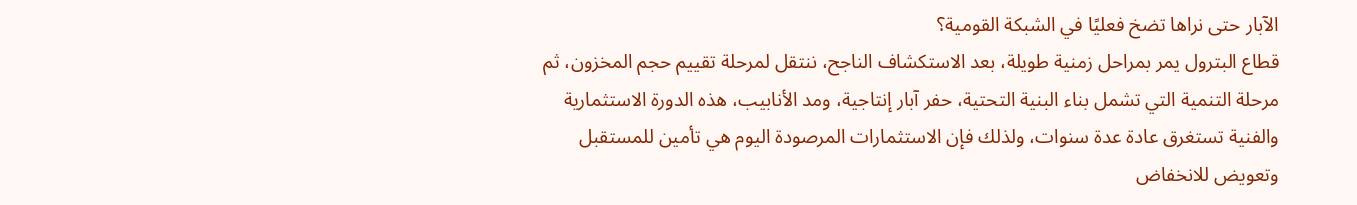الآبار حتى نراها تضخ فعليًا في الشبكة القومية؟
قطاع البترول يمر بمراحل زمنية طويلة، بعد الاستكشاف الناجح، ننتقل لمرحلة تقييم حجم المخزون، ثم مرحلة التنمية التي تشمل بناء البنية التحتية، حفر آبار إنتاجية، ومد الأنابيب، هذه الدورة الاستثمارية والفنية تستغرق عادة عدة سنوات، ولذلك فإن الاستثمارات المرصودة اليوم هي تأمين للمستقبل وتعويض للانخفاض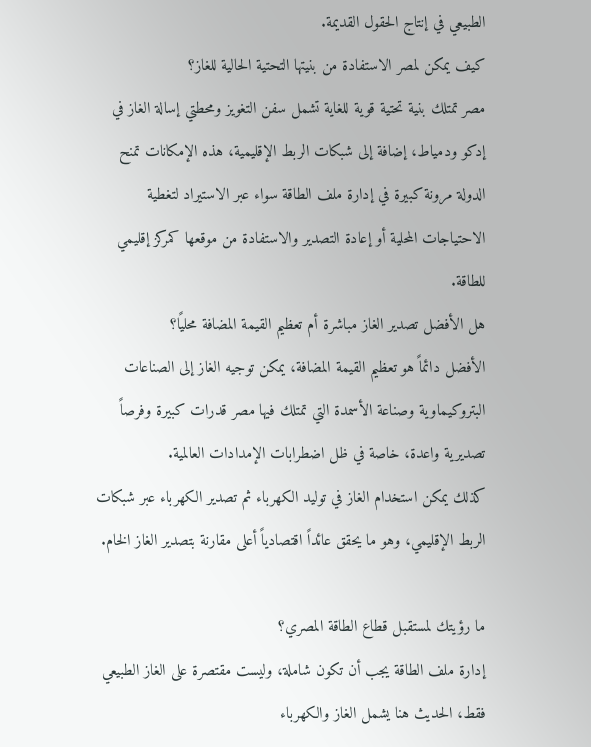الطبيعي في إنتاج الحقول القديمة.
كيف يمكن لمصر الاستفادة من بنيتها التحتية الحالية للغاز؟
مصر تمتلك بنية تحتية قوية للغاية تشمل سفن التغويز ومحطتي إسالة الغاز في إدكو ودمياط، إضافة إلى شبكات الربط الإقليمية، هذه الإمكانات تمنح الدولة مرونة كبيرة في إدارة ملف الطاقة سواء عبر الاستيراد لتغطية الاحتياجات المحلية أو إعادة التصدير والاستفادة من موقعها كمركز إقليمي للطاقة.
هل الأفضل تصدير الغاز مباشرة أم تعظيم القيمة المضافة محليًا؟
الأفضل دائماً هو تعظيم القيمة المضافة، يمكن توجيه الغاز إلى الصناعات البتروكيماوية وصناعة الأسمدة التي تمتلك فيها مصر قدرات كبيرة وفرصاً تصديرية واعدة، خاصة في ظل اضطرابات الإمدادات العالمية.
كذلك يمكن استخدام الغاز في توليد الكهرباء ثم تصدير الكهرباء عبر شبكات الربط الإقليمي، وهو ما يحقق عائداً اقتصادياً أعلى مقارنة بتصدير الغاز الخام.

ما رؤيتك لمستقبل قطاع الطاقة المصري؟
إدارة ملف الطاقة يجب أن تكون شاملة، وليست مقتصرة على الغاز الطبيعي فقط، الحديث هنا يشمل الغاز والكهرباء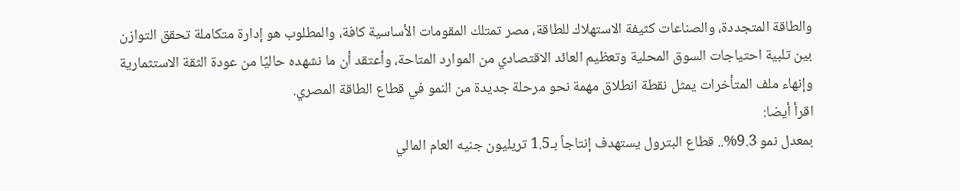والطاقة المتجددة، والصناعات كثيفة الاستهلاك للطاقة، مصر تمتلك المقومات الأساسية كافة، والمطلوب هو إدارة متكاملة تحقق التوازن بين تلبية احتياجات السوق المحلية وتعظيم العائد الاقتصادي من الموارد المتاحة، وأعتقد أن ما نشهده حاليًا من عودة الثقة الاستثمارية وإنهاء ملف المتأخرات يمثل نقطة انطلاق مهمة نحو مرحلة جديدة من النمو في قطاع الطاقة المصري.
اقرأ أيضا:
بمعدل نمو 9.3%.. قطاع البترول يستهدف إنتاجاً بـ1.5 تريليون جنيه العام المالي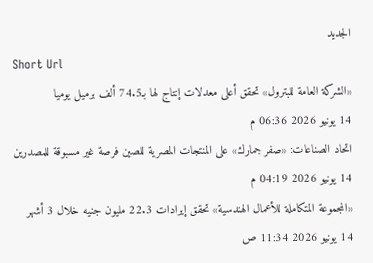الجديد
Short Url
«الشركة العامة للبترول» تحقق أعلى معدلات إنتاج لها بـ74.5 ألف برميل يوميا
14 يونيو 2026 06:36 م
اتحاد الصناعات: «صفر جمارك» على المنتجات المصرية للصين فرصة غير مسبوقة للمصدرين
14 يونيو 2026 04:19 م
«المجموعة المتكاملة للأعمال الهندسية» تحقق إيرادات 22.3 مليون جنيه خلال 3 أشهر
14 يونيو 2026 11:34 ص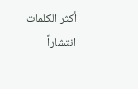أكثر الكلمات انتشاراً